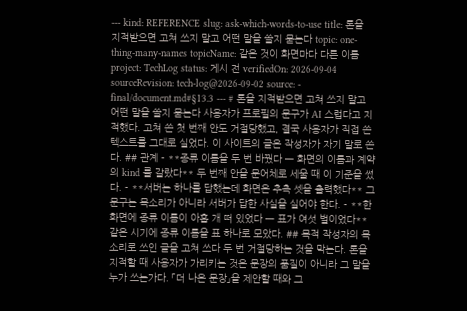--- kind: REFERENCE slug: ask-which-words-to-use title: 톤을 지적받으면 고쳐 쓰지 말고 어떤 말을 쓸지 묻는다 topic: one-thing-many-names topicName: 같은 것이 화면마다 다른 이름 project: TechLog status: 게시 전 verifiedOn: 2026-09-04 sourceRevision: tech-log@2026-09-02 source: - final/document.md#§13.3 --- # 톤을 지적받으면 고쳐 쓰지 말고 어떤 말을 쓸지 묻는다 사용자가 프로필의 문구가 AI 스럽다고 지적했다. 고쳐 쓴 첫 번째 안도 거절당했고, 결국 사용자가 직접 쓴 텍스트를 그대로 실었다. 이 사이트의 글은 작성자가 자기 말로 쓴다. ## 관계 - **종류 이름을 두 번 바꿨다 — 화면의 이름과 계약의 kind 를 갈랐다** 두 번째 안을 문어체로 세울 때 이 기준을 썼다. - **서버는 하나를 답했는데 화면은 추측 셋을 출력했다** 그 문구는 목소리가 아니라 서버가 답한 사실을 실어야 한다. - **한 화면에 종류 이름이 아홉 개 떠 있었다 — 표가 여섯 벌이었다** 같은 시기에 종류 이름을 표 하나로 모았다. ## 목적 작성자의 목소리로 쓰인 글을 고쳐 쓰다 두 번 거절당하는 것을 막는다. 톤을 지적할 때 사용자가 가리키는 것은 문장의 품질이 아니라 그 말을 누가 쓰는가다. 「더 나은 문장」을 제안할 때와 그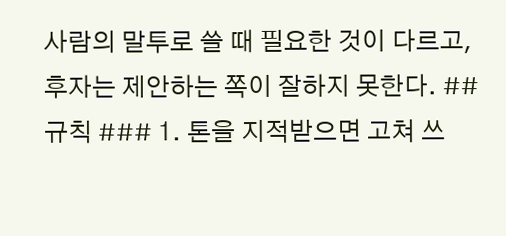사람의 말투로 쓸 때 필요한 것이 다르고, 후자는 제안하는 쪽이 잘하지 못한다. ## 규칙 ### 1. 톤을 지적받으면 고쳐 쓰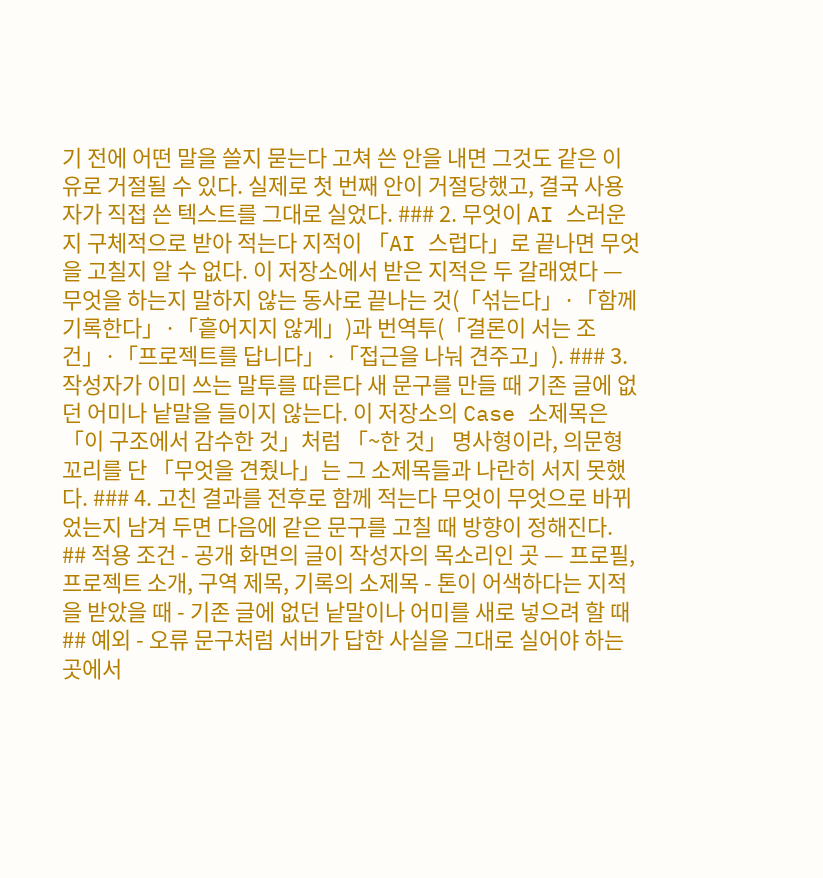기 전에 어떤 말을 쓸지 묻는다 고쳐 쓴 안을 내면 그것도 같은 이유로 거절될 수 있다. 실제로 첫 번째 안이 거절당했고, 결국 사용자가 직접 쓴 텍스트를 그대로 실었다. ### 2. 무엇이 AI 스러운지 구체적으로 받아 적는다 지적이 「AI 스럽다」로 끝나면 무엇을 고칠지 알 수 없다. 이 저장소에서 받은 지적은 두 갈래였다 — 무엇을 하는지 말하지 않는 동사로 끝나는 것(「섞는다」·「함께 기록한다」·「흩어지지 않게」)과 번역투(「결론이 서는 조건」·「프로젝트를 답니다」·「접근을 나눠 견주고」). ### 3. 작성자가 이미 쓰는 말투를 따른다 새 문구를 만들 때 기존 글에 없던 어미나 낱말을 들이지 않는다. 이 저장소의 Case 소제목은 「이 구조에서 감수한 것」처럼 「~한 것」 명사형이라, 의문형 꼬리를 단 「무엇을 견줬나」는 그 소제목들과 나란히 서지 못했다. ### 4. 고친 결과를 전후로 함께 적는다 무엇이 무엇으로 바뀌었는지 남겨 두면 다음에 같은 문구를 고칠 때 방향이 정해진다. ## 적용 조건 - 공개 화면의 글이 작성자의 목소리인 곳 — 프로필, 프로젝트 소개, 구역 제목, 기록의 소제목 - 톤이 어색하다는 지적을 받았을 때 - 기존 글에 없던 낱말이나 어미를 새로 넣으려 할 때 ## 예외 - 오류 문구처럼 서버가 답한 사실을 그대로 실어야 하는 곳에서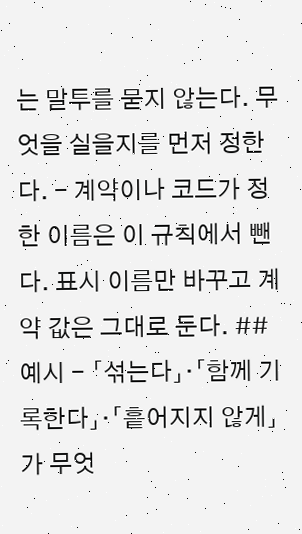는 말투를 묻지 않는다. 무엇을 실을지를 먼저 정한다. - 계약이나 코드가 정한 이름은 이 규칙에서 뺀다. 표시 이름만 바꾸고 계약 값은 그대로 둔다. ## 예시 - 「섞는다」·「함께 기록한다」·「흩어지지 않게」가 무엇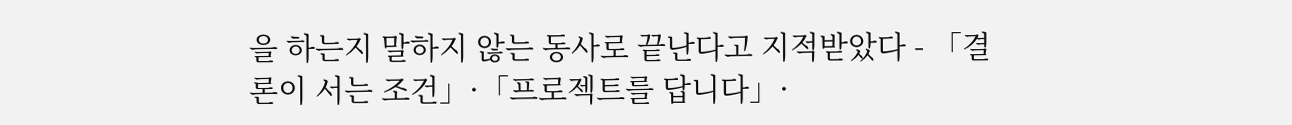을 하는지 말하지 않는 동사로 끝난다고 지적받았다 - 「결론이 서는 조건」·「프로젝트를 답니다」·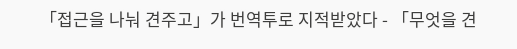「접근을 나눠 견주고」가 번역투로 지적받았다 - 「무엇을 견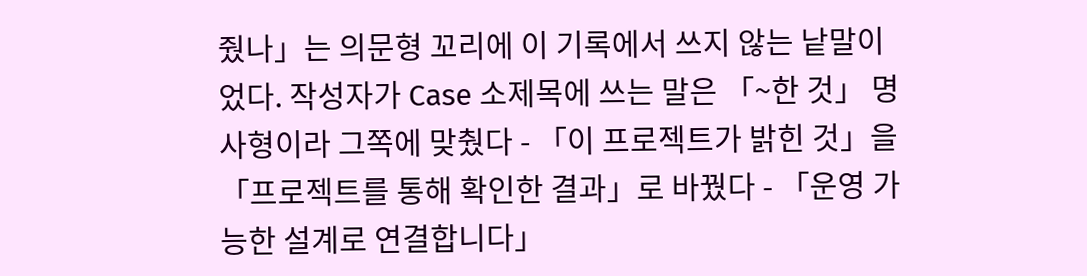줬나」는 의문형 꼬리에 이 기록에서 쓰지 않는 낱말이었다. 작성자가 Case 소제목에 쓰는 말은 「~한 것」 명사형이라 그쪽에 맞췄다 - 「이 프로젝트가 밝힌 것」을 「프로젝트를 통해 확인한 결과」로 바꿨다 - 「운영 가능한 설계로 연결합니다」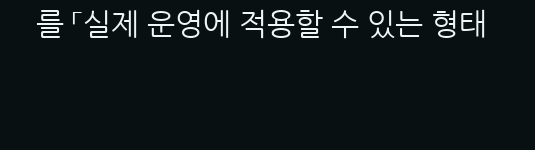를 「실제 운영에 적용할 수 있는 형태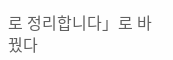로 정리합니다」로 바꿨다